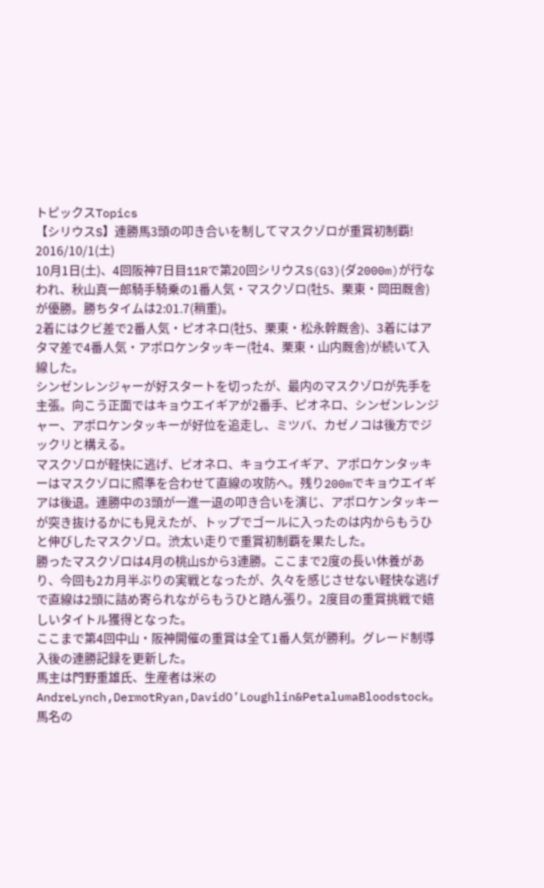トピックスTopics
【シリウスS】連勝馬3頭の叩き合いを制してマスクゾロが重賞初制覇!
2016/10/1(土)
10月1日(土)、4回阪神7日目11Rで第20回シリウスS(G3)(ダ2000m)が行なわれ、秋山真一郎騎手騎乗の1番人気・マスクゾロ(牡5、栗東・岡田厩舎)が優勝。勝ちタイムは2:01.7(稍重)。
2着にはクビ差で2番人気・ピオネロ(牡5、栗東・松永幹厩舎)、3着にはアタマ差で4番人気・アポロケンタッキー(牡4、栗東・山内厩舎)が続いて入線した。
シンゼンレンジャーが好スタートを切ったが、最内のマスクゾロが先手を主張。向こう正面ではキョウエイギアが2番手、ピオネロ、シンゼンレンジャー、アポロケンタッキーが好位を追走し、ミツバ、カゼノコは後方でジックリと構える。
マスクゾロが軽快に逃げ、ピオネロ、キョウエイギア、アポロケンタッキーはマスクゾロに照準を合わせて直線の攻防へ。残り200mでキョウエイギアは後退。連勝中の3頭が一進一退の叩き合いを演じ、アポロケンタッキーが突き抜けるかにも見えたが、トップでゴールに入ったのは内からもうひと伸びしたマスクゾロ。渋太い走りで重賞初制覇を果たした。
勝ったマスクゾロは4月の桃山Sから3連勝。ここまで2度の長い休養があり、今回も2カ月半ぶりの実戦となったが、久々を感じさせない軽快な逃げで直線は2頭に詰め寄られながらもうひと踏ん張り。2度目の重賞挑戦で嬉しいタイトル獲得となった。
ここまで第4回中山・阪神開催の重賞は全て1番人気が勝利。グレード制導入後の連勝記録を更新した。
馬主は門野重雄氏、生産者は米のAndreLynch,DermotRyan,DavidO’Loughlin&PetalumaBloodstock。馬名の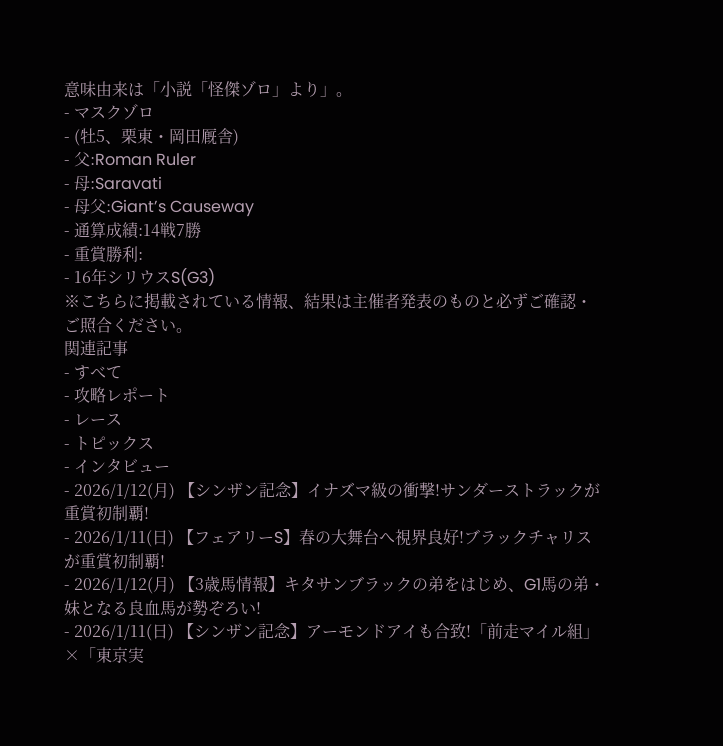意味由来は「小説「怪傑ゾロ」より」。
- マスクゾロ
- (牡5、栗東・岡田厩舎)
- 父:Roman Ruler
- 母:Saravati
- 母父:Giant’s Causeway
- 通算成績:14戦7勝
- 重賞勝利:
- 16年シリウスS(G3)
※こちらに掲載されている情報、結果は主催者発表のものと必ずご確認・ご照合ください。
関連記事
- すべて
- 攻略レポート
- レース
- トピックス
- インタビュー
- 2026/1/12(月) 【シンザン記念】イナズマ級の衝撃!サンダーストラックが重賞初制覇!
- 2026/1/11(日) 【フェアリーS】春の大舞台へ視界良好!ブラックチャリスが重賞初制覇!
- 2026/1/12(月) 【3歳馬情報】キタサンブラックの弟をはじめ、G1馬の弟・妹となる良血馬が勢ぞろい!
- 2026/1/11(日) 【シンザン記念】アーモンドアイも合致!「前走マイル組」×「東京実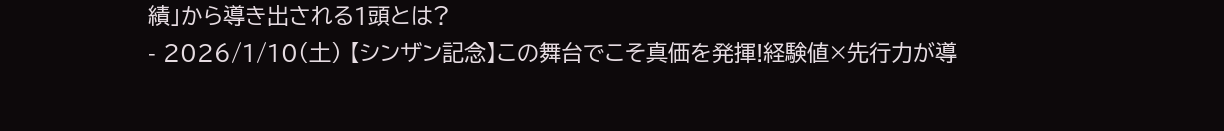績」から導き出される1頭とは?
- 2026/1/10(土) 【シンザン記念】この舞台でこそ真価を発揮!経験値×先行力が導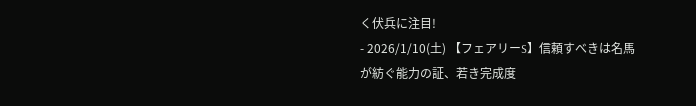く伏兵に注目!
- 2026/1/10(土) 【フェアリーS】信頼すべきは名馬が紡ぐ能力の証、若き完成度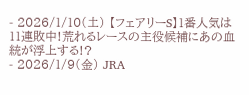- 2026/1/10(土) 【フェアリーS】1番人気は11連敗中!荒れるレースの主役候補にあの血統が浮上する!?
- 2026/1/9(金) JRA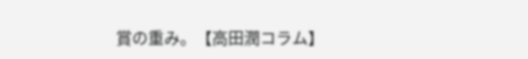賞の重み。【高田潤コラム】